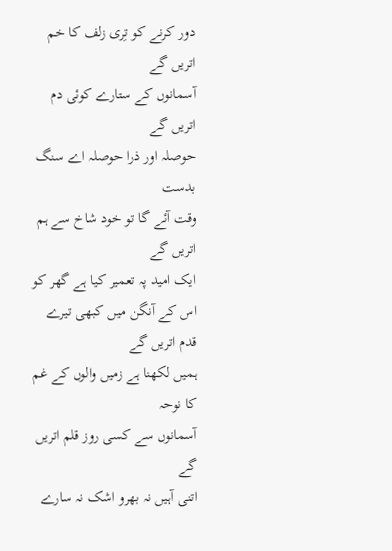دور کرنے کو تِری زلف کا خم اتریں گے
آسمانوں کے ستارے کوئی دم اتریں گے
حوصلہ اور ذرا حوصلہ اے سنگ بدست
وقت آئے گا تو خود شاخ سے ہم اتریں گے
ایک امید پہ تعمیر کیا ہے گھر کو
اس کے آنگن میں کبھی تیرے قدم اتریں گے
ہمیں لکھنا ہے زمیں والوں کے غم کا نوحہ
آسمانوں سے کسی روز قلم اتریں گے
اتنی آہیں نہ بھرو اشک نہ سارے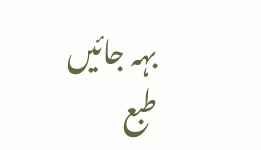بہہ جائیں
طبع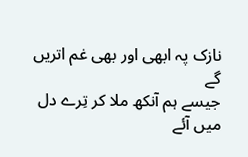نازک پہ ابھی اور بھی غم اتریں گے
جیسے ہم آنکھ ملا کر تِرے دل میں آئے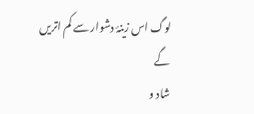لوگ اس زینۂ دشوار سے کم اتریں گے
شاد و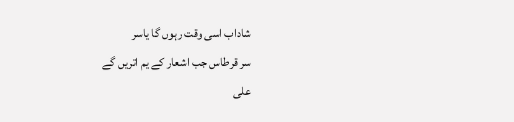شاداب اسی وقت رہوں گا یاسر
سر قرطاس جب اشعار کے یم اتریں گے
علی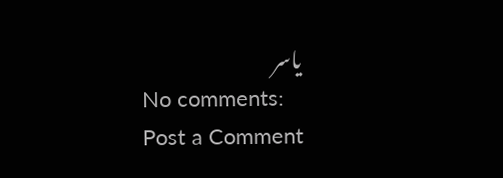یاسر
No comments:
Post a Comment